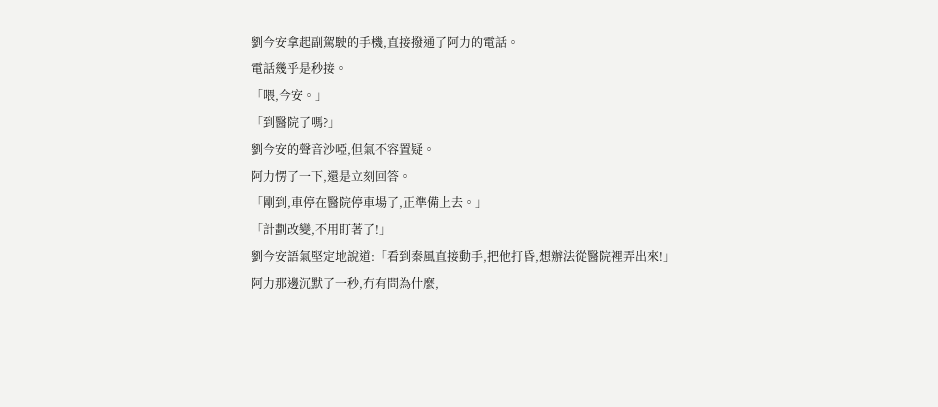劉今安拿起副駕駛的手機,直接撥通了阿力的電話。
電話幾乎是秒接。
「喂,今安。」
「到醫院了嗎?」
劉今安的聲音沙啞,但氣不容置疑。
阿力愣了一下,還是立刻回答。
「剛到,車停在醫院停車場了,正準備上去。」
「計劃改變,不用盯著了!」
劉今安語氣堅定地說道:「看到秦風直接動手,把他打昏,想辦法從醫院裡弄出來!」
阿力那邊沉默了一秒,冇有問為什麼,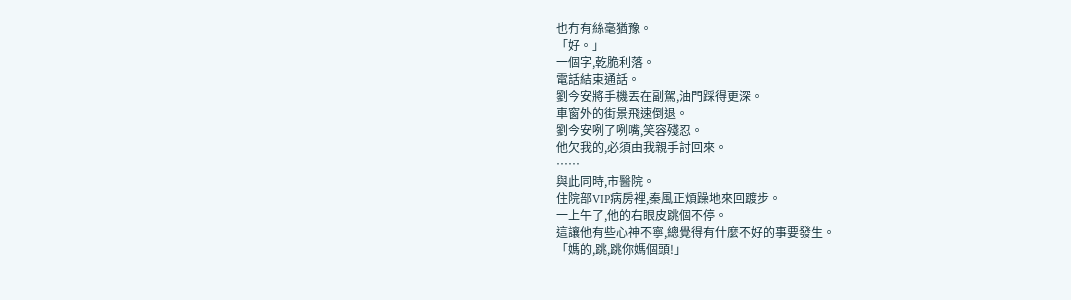也冇有絲毫猶豫。
「好。」
一個字,乾脆利落。
電話結束通話。
劉今安將手機丟在副駕,油門踩得更深。
車窗外的街景飛速倒退。
劉今安咧了咧嘴,笑容殘忍。
他欠我的,必須由我親手討回來。
……
與此同時,市醫院。
住院部VIP病房裡,秦風正煩躁地來回踱步。
一上午了,他的右眼皮跳個不停。
這讓他有些心神不寧,總覺得有什麼不好的事要發生。
「媽的,跳,跳你媽個頭!」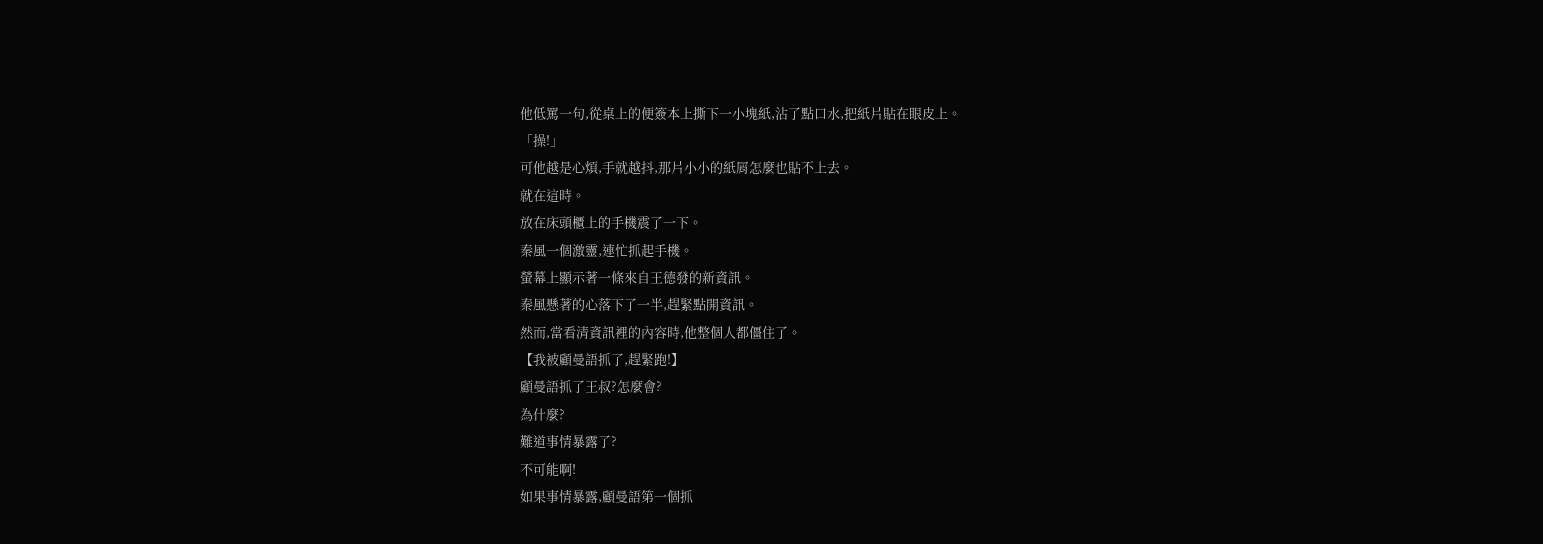他低罵一句,從桌上的便簽本上撕下一小塊紙,沾了點口水,把紙片貼在眼皮上。
「操!」
可他越是心煩,手就越抖,那片小小的紙屑怎麼也貼不上去。
就在這時。
放在床頭櫃上的手機震了一下。
秦風一個激靈,連忙抓起手機。
螢幕上顯示著一條來自王德發的新資訊。
秦風懸著的心落下了一半,趕緊點開資訊。
然而,當看清資訊裡的內容時,他整個人都僵住了。
【我被顧曼語抓了,趕緊跑!】
顧曼語抓了王叔?怎麼會?
為什麼?
難道事情暴露了?
不可能啊!
如果事情暴露,顧曼語第一個抓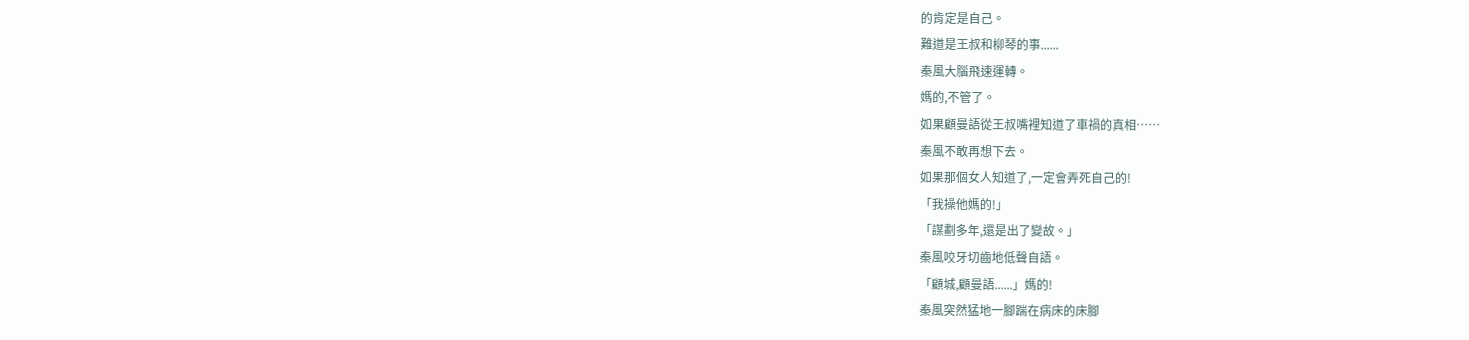的肯定是自己。
難道是王叔和柳琴的事......
秦風大腦飛速運轉。
媽的,不管了。
如果顧曼語從王叔嘴裡知道了車禍的真相……
秦風不敢再想下去。
如果那個女人知道了,一定會弄死自己的!
「我操他媽的!」
「謀劃多年,還是出了變故。」
秦風咬牙切齒地低聲自語。
「顧城,顧曼語......」媽的!
秦風突然猛地一腳踹在病床的床腳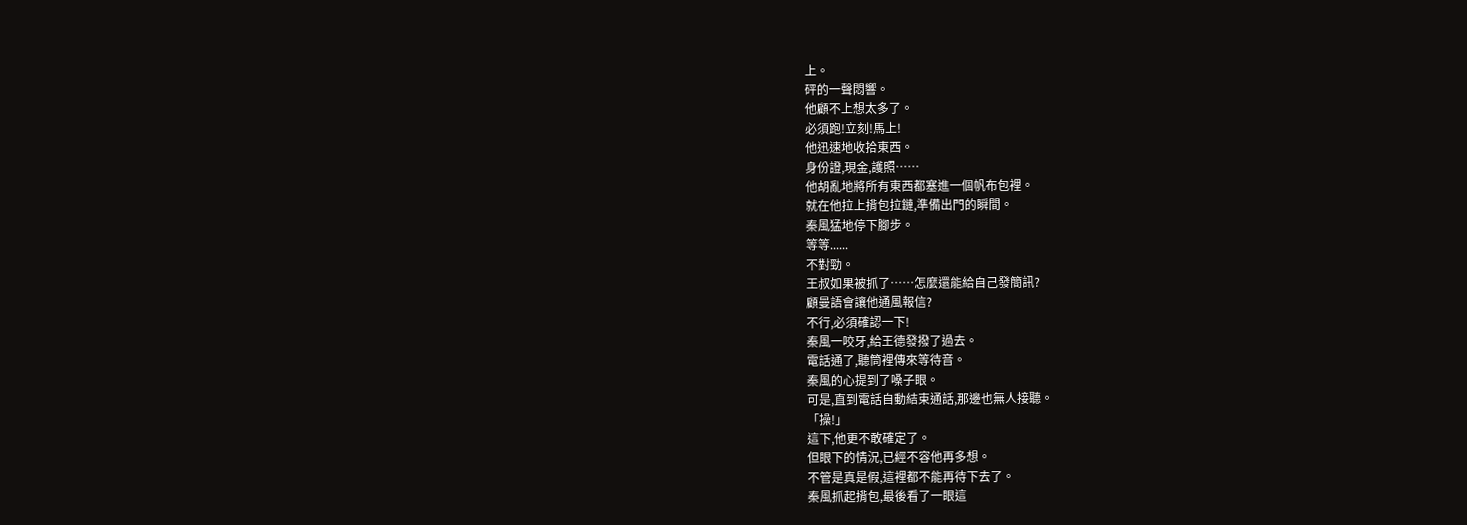上。
砰的一聲悶響。
他顧不上想太多了。
必須跑!立刻!馬上!
他迅速地收拾東西。
身份證,現金,護照……
他胡亂地將所有東西都塞進一個帆布包裡。
就在他拉上揹包拉鏈,準備出門的瞬間。
秦風猛地停下腳步。
等等......
不對勁。
王叔如果被抓了……怎麼還能給自己發簡訊?
顧曼語會讓他通風報信?
不行,必須確認一下!
秦風一咬牙,給王德發撥了過去。
電話通了,聽筒裡傳來等待音。
秦風的心提到了嗓子眼。
可是,直到電話自動結束通話,那邊也無人接聽。
「操!」
這下,他更不敢確定了。
但眼下的情況,已經不容他再多想。
不管是真是假,這裡都不能再待下去了。
秦風抓起揹包,最後看了一眼這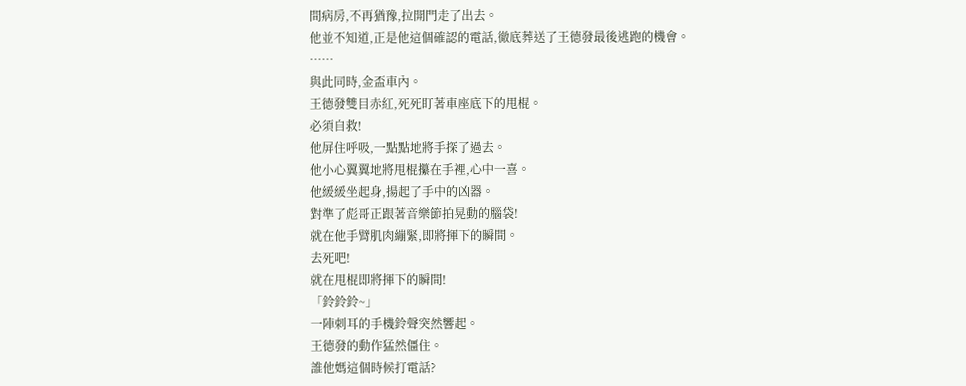間病房,不再猶豫,拉開門走了出去。
他並不知道,正是他這個確認的電話,徹底葬送了王德發最後逃跑的機會。
……
與此同時,金盃車內。
王德發雙目赤紅,死死盯著車座底下的甩棍。
必須自救!
他屏住呼吸,一點點地將手探了過去。
他小心翼翼地將甩棍攥在手裡,心中一喜。
他緩緩坐起身,揚起了手中的凶器。
對準了彪哥正跟著音樂節拍晃動的腦袋!
就在他手臂肌肉繃緊,即將揮下的瞬間。
去死吧!
就在甩棍即將揮下的瞬間!
「鈴鈴鈴~」
一陣刺耳的手機鈴聲突然響起。
王德發的動作猛然僵住。
誰他媽這個時候打電話?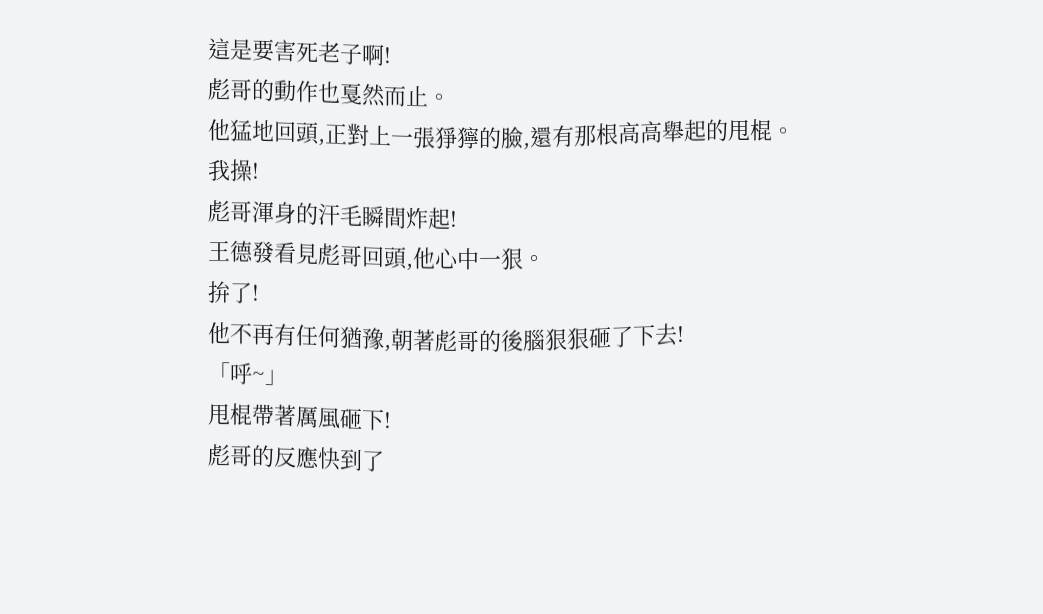這是要害死老子啊!
彪哥的動作也戛然而止。
他猛地回頭,正對上一張猙獰的臉,還有那根高高舉起的甩棍。
我操!
彪哥渾身的汗毛瞬間炸起!
王德發看見彪哥回頭,他心中一狠。
拚了!
他不再有任何猶豫,朝著彪哥的後腦狠狠砸了下去!
「呼~」
甩棍帶著厲風砸下!
彪哥的反應快到了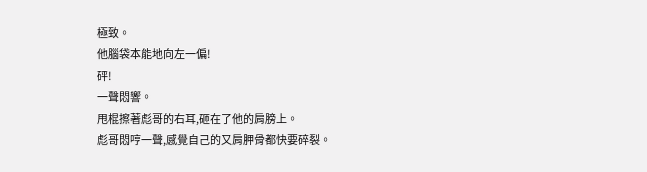極致。
他腦袋本能地向左一偏!
砰!
一聲悶響。
甩棍擦著彪哥的右耳,砸在了他的肩膀上。
彪哥悶哼一聲,感覺自己的又肩胛骨都快要碎裂。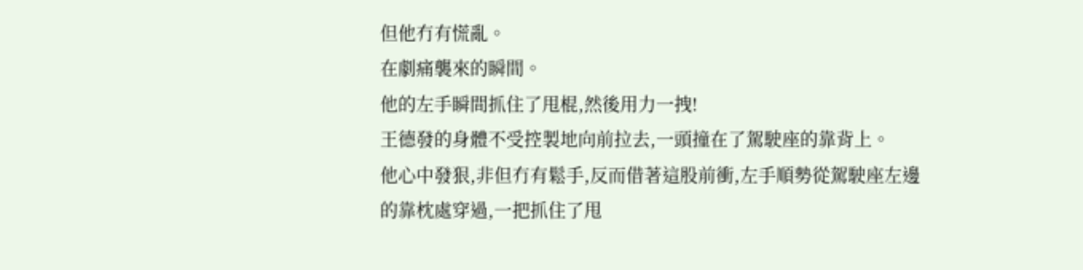但他冇有慌亂。
在劇痛襲來的瞬間。
他的左手瞬間抓住了甩棍,然後用力一拽!
王德發的身體不受控製地向前拉去,一頭撞在了駕駛座的靠背上。
他心中發狠,非但冇有鬆手,反而借著這股前衝,左手順勢從駕駛座左邊的靠枕處穿過,一把抓住了甩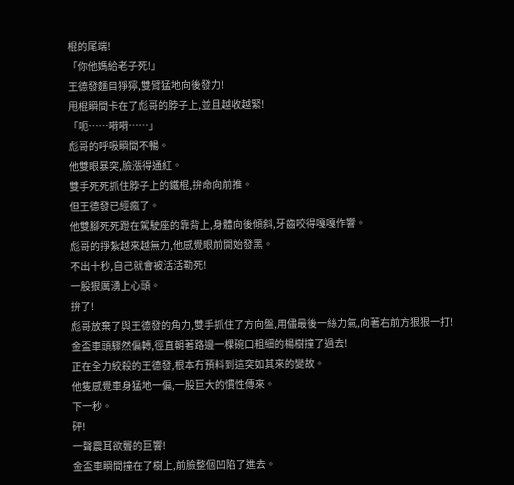棍的尾端!
「你他媽給老子死!」
王德發麵目猙獰,雙臂猛地向後發力!
甩棍瞬間卡在了彪哥的脖子上,並且越收越緊!
「呃……嗬嗬……」
彪哥的呼吸瞬間不暢。
他雙眼暴突,臉漲得通紅。
雙手死死抓住脖子上的鐵棍,拚命向前推。
但王德發已經瘋了。
他雙腳死死蹬在駕駛座的靠背上,身體向後傾斜,牙齒咬得嘎嘎作響。
彪哥的掙紮越來越無力,他感覺眼前開始發黑。
不出十秒,自己就會被活活勒死!
一股狠厲湧上心頭。
拚了!
彪哥放棄了與王德發的角力,雙手抓住了方向盤,用儘最後一絲力氣,向著右前方狠狠一打!
金盃車頭驟然偏轉,徑直朝著路邊一棵碗口粗細的楊樹撞了過去!
正在全力絞殺的王德發,根本冇預料到這突如其來的變故。
他隻感覺車身猛地一偏,一股巨大的慣性傳來。
下一秒。
砰!
一聲震耳欲聾的巨響!
金盃車瞬間撞在了樹上,前臉整個凹陷了進去。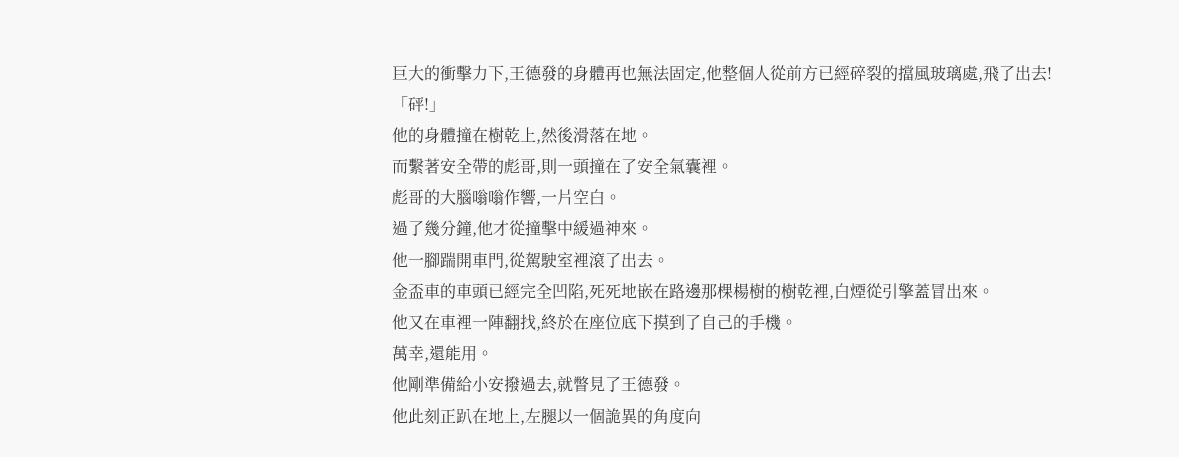巨大的衝擊力下,王德發的身體再也無法固定,他整個人從前方已經碎裂的擋風玻璃處,飛了出去!
「砰!」
他的身體撞在樹乾上,然後滑落在地。
而繫著安全帶的彪哥,則一頭撞在了安全氣囊裡。
彪哥的大腦嗡嗡作響,一片空白。
過了幾分鐘,他才從撞擊中緩過神來。
他一腳踹開車門,從駕駛室裡滾了出去。
金盃車的車頭已經完全凹陷,死死地嵌在路邊那棵楊樹的樹乾裡,白煙從引擎蓋冒出來。
他又在車裡一陣翻找,終於在座位底下摸到了自己的手機。
萬幸,還能用。
他剛準備給小安撥過去,就瞥見了王德發。
他此刻正趴在地上,左腿以一個詭異的角度向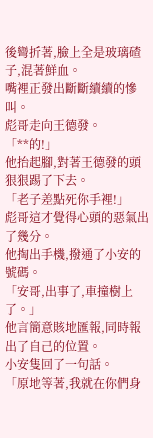後彎折著,臉上全是玻璃碴子,混著鮮血。
嘴裡正發出斷斷續續的慘叫。
彪哥走向王德發。
「**的!」
他抬起腳,對著王德發的頭狠狠踢了下去。
「老子差點死你手裡!」
彪哥這才覺得心頭的惡氣出了幾分。
他掏出手機,撥通了小安的號碼。
「安哥,出事了,車撞樹上了。」
他言簡意賅地匯報,同時報出了自己的位置。
小安隻回了一句話。
「原地等著,我就在你們身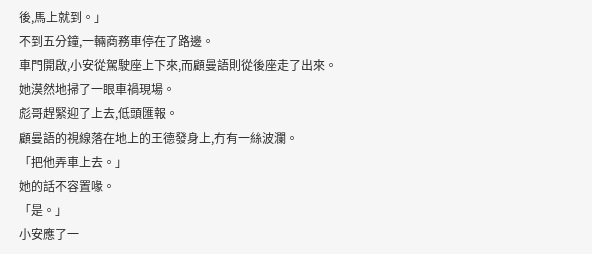後,馬上就到。」
不到五分鐘,一輛商務車停在了路邊。
車門開啟,小安從駕駛座上下來,而顧曼語則從後座走了出來。
她漠然地掃了一眼車禍現場。
彪哥趕緊迎了上去,低頭匯報。
顧曼語的視線落在地上的王德發身上,冇有一絲波瀾。
「把他弄車上去。」
她的話不容置喙。
「是。」
小安應了一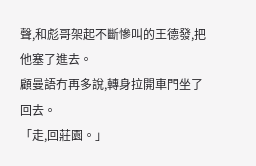聲,和彪哥架起不斷慘叫的王德發,把他塞了進去。
顧曼語冇再多說,轉身拉開車門坐了回去。
「走,回莊園。」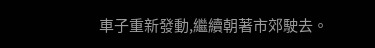車子重新發動,繼續朝著市郊駛去。